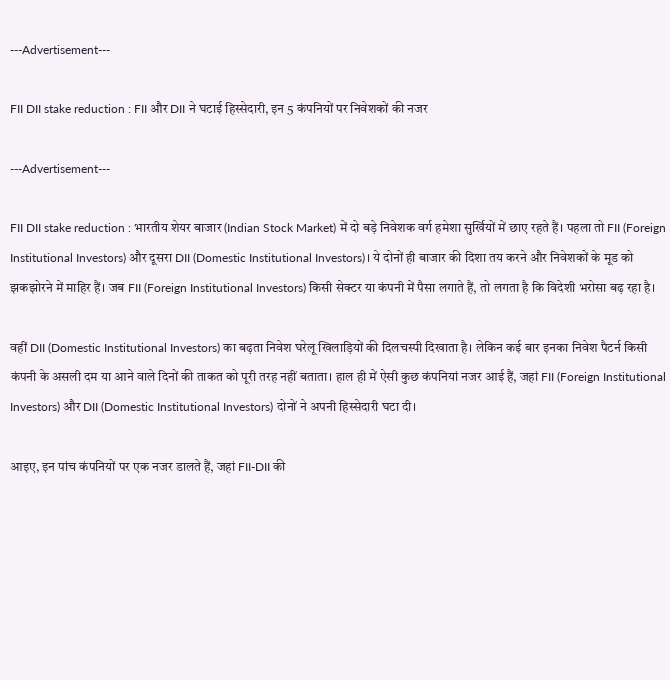---Advertisement---

FII DII stake reduction : FII और DII ने घटाई हिस्सेदारी, इन 5 कंपनियों पर निवेशकों की नजर

---Advertisement---

FII DII stake reduction : भारतीय शेयर बाजार (Indian Stock Market) में दो बड़े निवेशक वर्ग हमेशा सुर्खियों में छाए रहते हैं। पहला तो FII (Foreign Institutional Investors) और दूसरा DII (Domestic Institutional Investors)। ये दोनों ही बाजार की दिशा तय करने और निवेशकों के मूड को झकझोरने में माहिर हैं। जब FII (Foreign Institutional Investors) किसी सेक्टर या कंपनी में पैसा लगाते हैं, तो लगता है कि विदेशी भरोसा बढ़ रहा है।

वहीं DII (Domestic Institutional Investors) का बढ़ता निवेश घरेलू खिलाड़ियों की दिलचस्पी दिखाता है। लेकिन कई बार इनका निवेश पैटर्न किसी कंपनी के असली दम या आने वाले दिनों की ताकत को पूरी तरह नहीं बताता। हाल ही में ऐसी कुछ कंपनियां नजर आई हैं, जहां FII (Foreign Institutional Investors) और DII (Domestic Institutional Investors) दोनों ने अपनी हिस्सेदारी घटा दी।

आइए, इन पांच कंपनियों पर एक नजर डालते हैं, जहां FII-DII की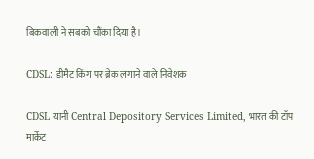बिकवाली ने सबको चौंका दिया है।

CDSL: डीमैट किंग पर ब्रेक लगाने वाले निवेशक

CDSL यानी Central Depository Services Limited, भारत की टॉप मार्केट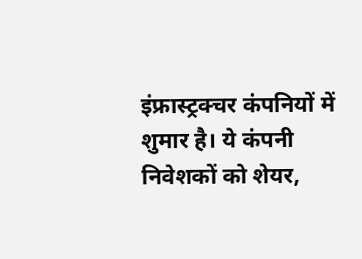इंफ्रास्ट्रक्चर कंपनियों में शुमार है। ये कंपनी निवेशकों को शेयर,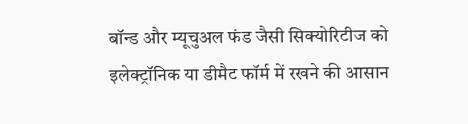बॉन्ड और म्यूचुअल फंड जैसी सिक्योरिटीज को इलेक्ट्रॉनिक या डीमैट फॉर्म में रखने की आसान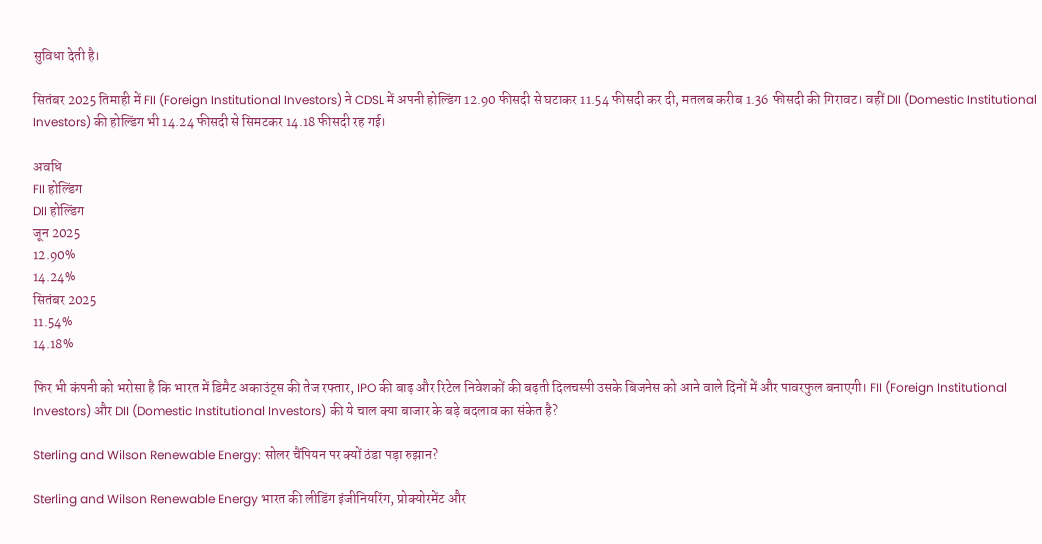सुविधा देती है।

सितंबर 2025 तिमाही में FII (Foreign Institutional Investors) ने CDSL में अपनी होल्डिंग 12.90 फीसदी से घटाकर 11.54 फीसदी कर दी, मतलब करीब 1.36 फीसदी की गिरावट। वहीं DII (Domestic Institutional Investors) की होल्डिंग भी 14.24 फीसदी से सिमटकर 14.18 फीसदी रह गई।

अवधि
FII होल्डिंग
DII होल्डिंग
जून 2025
12.90%
14.24%
सितंबर 2025
11.54%
14.18%

फिर भी कंपनी को भरोसा है कि भारत में डिमैट अकाउंट्स की तेज रफ्तार, IPO की बाढ़ और रिटेल निवेशकों की बढ़ती दिलचस्पी उसके बिजनेस को आने वाले दिनों में और पावरफुल बनाएगी। FII (Foreign Institutional Investors) और DII (Domestic Institutional Investors) की ये चाल क्या बाजार के बड़े बदलाव का संकेत है?

Sterling and Wilson Renewable Energy: सोलर चैंपियन पर क्यों ठंडा पड़ा रुझान?

Sterling and Wilson Renewable Energy भारत की लीडिंग इंजीनियरिंग, प्रोक्योरमेंट और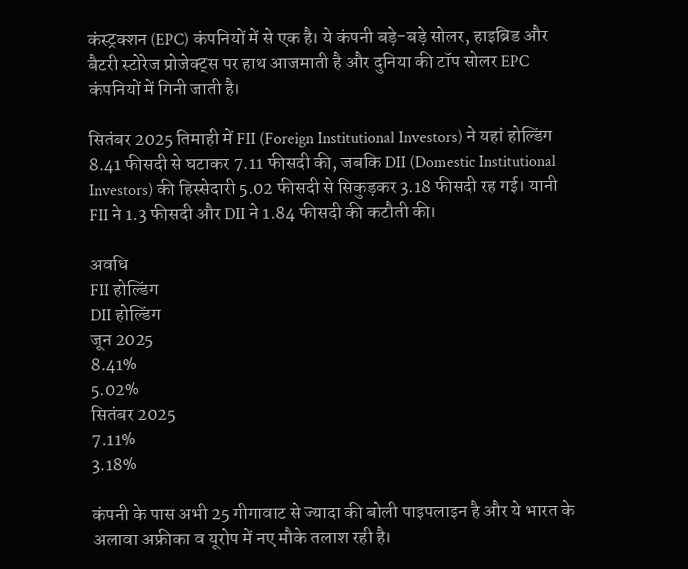कंस्ट्रक्शन (EPC) कंपनियों में से एक है। ये कंपनी बड़े-बड़े सोलर, हाइब्रिड और बैटरी स्टोरेज प्रोजेक्ट्स पर हाथ आजमाती है और दुनिया की टॉप सोलर EPC कंपनियों में गिनी जाती है।

सितंबर 2025 तिमाही में FII (Foreign Institutional Investors) ने यहां होल्डिंग 8.41 फीसदी से घटाकर 7.11 फीसदी की, जबकि DII (Domestic Institutional Investors) की हिस्सेदारी 5.02 फीसदी से सिकुड़कर 3.18 फीसदी रह गई। यानी FII ने 1.3 फीसदी और DII ने 1.84 फीसदी की कटौती की।

अवधि
FII होल्डिंग
DII होल्डिंग
जून 2025
8.41%
5.02%
सितंबर 2025
7.11%
3.18%

कंपनी के पास अभी 25 गीगावाट से ज्यादा की बोली पाइपलाइन है और ये भारत के अलावा अफ्रीका व यूरोप में नए मौके तलाश रही है।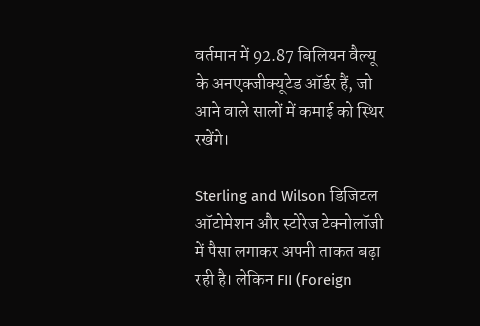वर्तमान में 92.87 बिलियन वैल्यू के अनएक्जीक्यूटेड ऑर्डर हैं, जो आने वाले सालों में कमाई को स्थिर रखेंगे।

Sterling and Wilson डिजिटल ऑटोमेशन और स्टोरेज टेक्नोलॉजी में पैसा लगाकर अपनी ताकत बढ़ा रही है। लेकिन FII (Foreign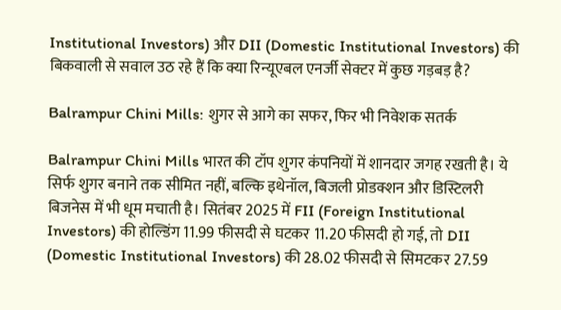Institutional Investors) और DII (Domestic Institutional Investors) की बिकवाली से सवाल उठ रहे हैं कि क्या रिन्यूएबल एनर्जी सेक्टर में कुछ गड़बड़ है?

Balrampur Chini Mills: शुगर से आगे का सफर, फिर भी निवेशक सतर्क

Balrampur Chini Mills भारत की टॉप शुगर कंपनियों में शानदार जगह रखती है। ये सिर्फ शुगर बनाने तक सीमित नहीं, बल्कि इथेनॉल, बिजली प्रोडक्शन और डिस्टिलरी बिजनेस में भी धूम मचाती है। सितंबर 2025 में FII (Foreign Institutional Investors) की होल्डिंग 11.99 फीसदी से घटकर 11.20 फीसदी हो गई, तो DII (Domestic Institutional Investors) की 28.02 फीसदी से सिमटकर 27.59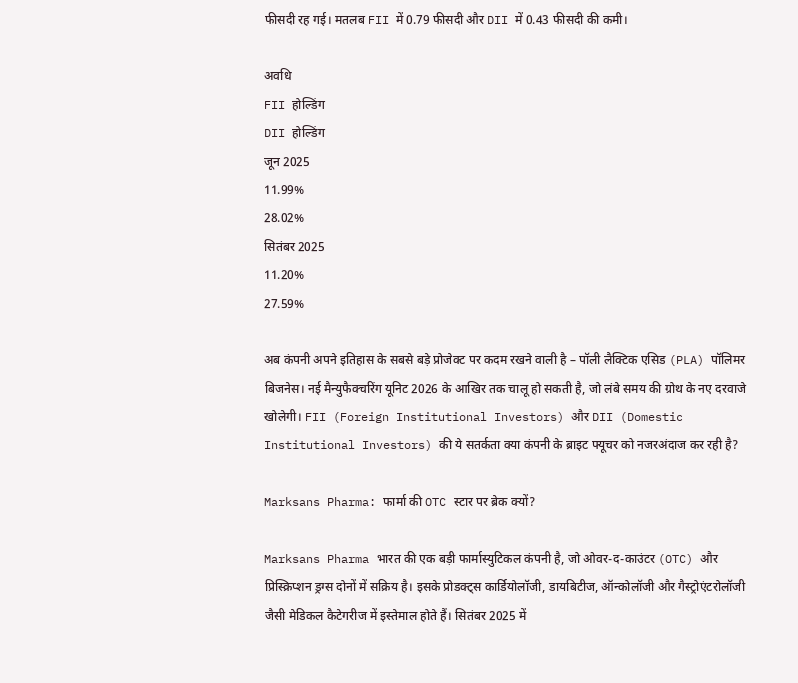फीसदी रह गई। मतलब FII में 0.79 फीसदी और DII में 0.43 फीसदी की कमी।

अवधि
FII होल्डिंग
DII होल्डिंग
जून 2025
11.99%
28.02%
सितंबर 2025
11.20%
27.59%

अब कंपनी अपने इतिहास के सबसे बड़े प्रोजेक्ट पर कदम रखने वाली है – पॉली लैक्टिक एसिड (PLA) पॉलिमर बिजनेस। नई मैन्युफैक्चरिंग यूनिट 2026 के आखिर तक चालू हो सकती है, जो लंबे समय की ग्रोथ के नए दरवाजे खोलेगी। FII (Foreign Institutional Investors) और DII (Domestic Institutional Investors) की ये सतर्कता क्या कंपनी के ब्राइट फ्यूचर को नजरअंदाज कर रही है?

Marksans Pharma: फार्मा की OTC स्टार पर ब्रेक क्यों?

Marksans Pharma भारत की एक बड़ी फार्मास्युटिकल कंपनी है, जो ओवर-द-काउंटर (OTC) और प्रिस्क्रिप्शन ड्रग्स दोनों में सक्रिय है। इसके प्रोडक्ट्स कार्डियोलॉजी, डायबिटीज, ऑन्कोलॉजी और गैस्ट्रोएंटरोलॉजी जैसी मेडिकल कैटेगरीज में इस्तेमाल होते हैं। सितंबर 2025 में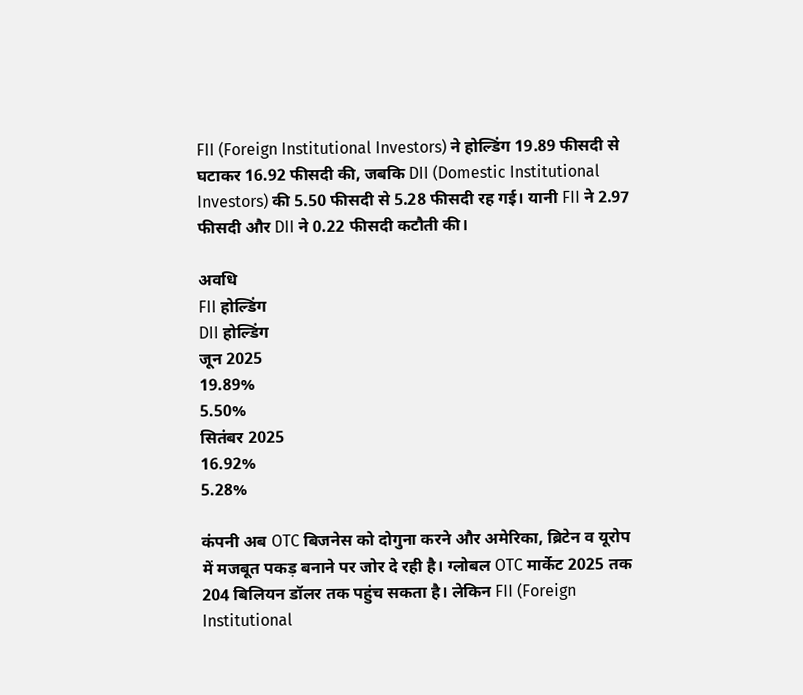FII (Foreign Institutional Investors) ने होल्डिंग 19.89 फीसदी से घटाकर 16.92 फीसदी की, जबकि DII (Domestic Institutional Investors) की 5.50 फीसदी से 5.28 फीसदी रह गई। यानी FII ने 2.97 फीसदी और DII ने 0.22 फीसदी कटौती की।

अवधि
FII होल्डिंग
DII होल्डिंग
जून 2025
19.89%
5.50%
सितंबर 2025
16.92%
5.28%

कंपनी अब OTC बिजनेस को दोगुना करने और अमेरिका, ब्रिटेन व यूरोप में मजबूत पकड़ बनाने पर जोर दे रही है। ग्लोबल OTC मार्केट 2025 तक 204 बिलियन डॉलर तक पहुंच सकता है। लेकिन FII (Foreign Institutional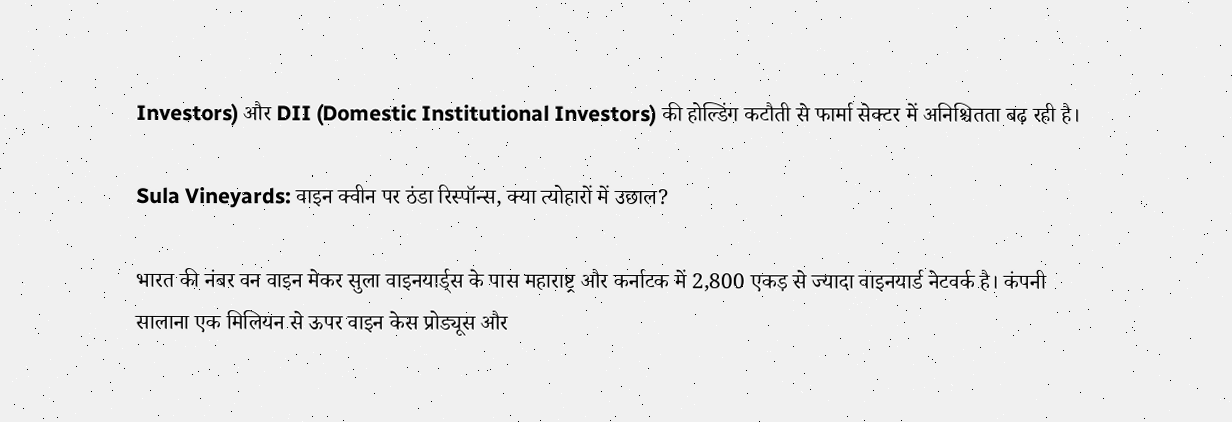Investors) और DII (Domestic Institutional Investors) की होल्डिंग कटौती से फार्मा सेक्टर में अनिश्चितता बढ़ रही है।

Sula Vineyards: वाइन क्वीन पर ठंडा रिस्पॉन्स, क्या त्योहारों में उछाल?

भारत की नंबर वन वाइन मेकर सुला वाइनयार्ड्स के पास महाराष्ट्र और कर्नाटक में 2,800 एकड़ से ज्यादा वाइनयार्ड नेटवर्क है। कंपनी सालाना एक मिलियन से ऊपर वाइन केस प्रोड्यूस और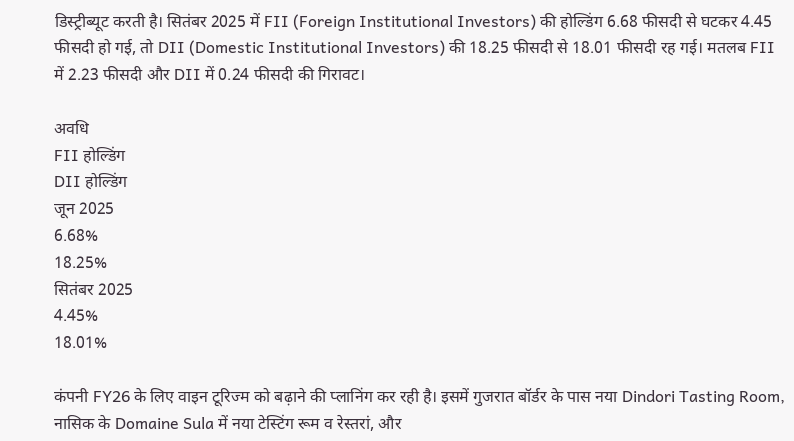डिस्ट्रीब्यूट करती है। सितंबर 2025 में FII (Foreign Institutional Investors) की होल्डिंग 6.68 फीसदी से घटकर 4.45 फीसदी हो गई, तो DII (Domestic Institutional Investors) की 18.25 फीसदी से 18.01 फीसदी रह गई। मतलब FII में 2.23 फीसदी और DII में 0.24 फीसदी की गिरावट।

अवधि
FII होल्डिंग
DII होल्डिंग
जून 2025
6.68%
18.25%
सितंबर 2025
4.45%
18.01%

कंपनी FY26 के लिए वाइन टूरिज्म को बढ़ाने की प्लानिंग कर रही है। इसमें गुजरात बॉर्डर के पास नया Dindori Tasting Room, नासिक के Domaine Sula में नया टेस्टिंग रूम व रेस्तरां, और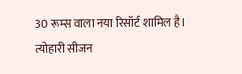30 रूम्स वाला नया रिसॉर्ट शामिल है। त्योहारी सीजन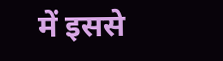में इससे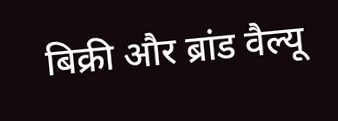बिक्री और ब्रांड वैल्यू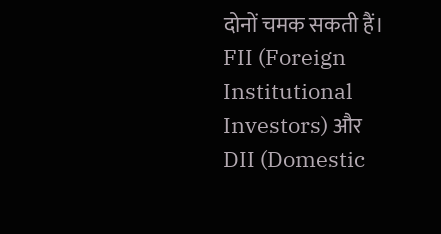दोनों चमक सकती हैं। FII (Foreign Institutional Investors) और DII (Domestic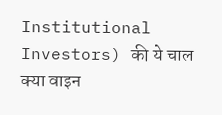Institutional Investors) की ये चाल क्या वाइन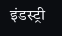इंडस्ट्री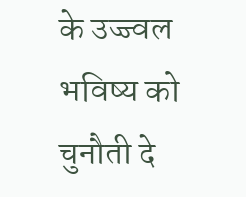के उज्ज्वल भविष्य को चुनौती दे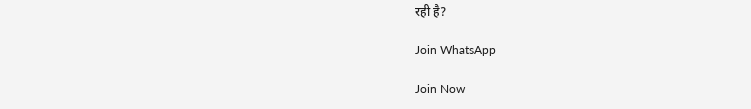रही है?

Join WhatsApp

Join Now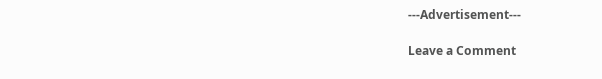---Advertisement---

Leave a Comment